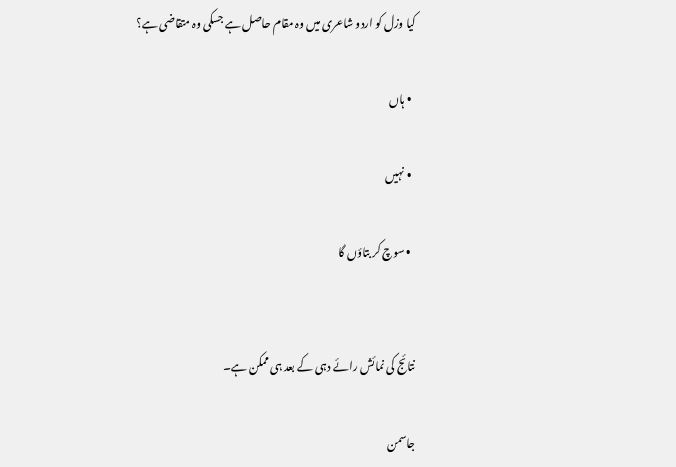کیا وزل کو اردو شاعری میں وہ مقام حاصل ہے جسکی وہ متقاضی ہے؟

  • ہاں

  • نہیں

  • سوچ کر بتاؤں گا


نتائج کی نمائش رائے دہی کے بعد ہی ممکن ہے۔

جاسمن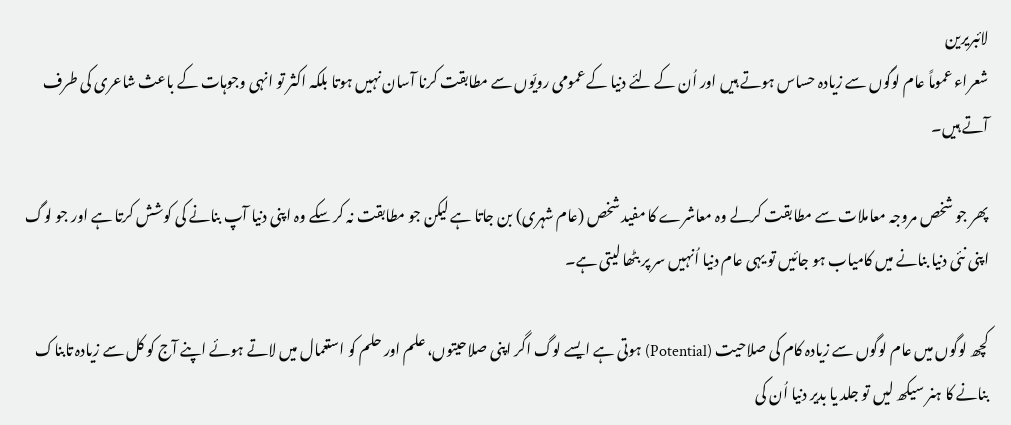لائبریرین
شعراء عموماً عام لوگوں سے زیادہ حساس ہوتے ہیں اور اُن کے لئے دنیا کے عمومی رویّوں سے مطابقت کرنا آسان نہیں ہوتا بلکہ اکثر تو انہی وجوہات کے باعث شاعری کی طرف آتے ہیں۔

پھر جو شخص مروجہ معاملات سے مطابقت کرلے وہ معاشرے کا مفید شخص (عام شہری) بن جاتا ہے لیکن جو مطابقت نہ کر سکے وہ اپنی دنیا آپ بنانے کی کوشش کرتا ہے اور جو لوگ اپنی نئی دنیا بنانے میں کامیاب ہو جائیں تو یہی عام دنیا اُنہیں سر پر بٹھا لیتی ہے۔

کچھ لوگوں میں عام لوگوں سے زیادہ کام کی صلاحیت (Potential) ہوتی ہے ایسے لوگ اگر اپنی صلاحیتوں، علم اور حلم کو استعمال میں لاتے ہوئے اپنے آج کو کل سے زیادہ تابناک بنانے کا ہنر سیکھ لیں تو جلد یا بدیر دنیا اُن کی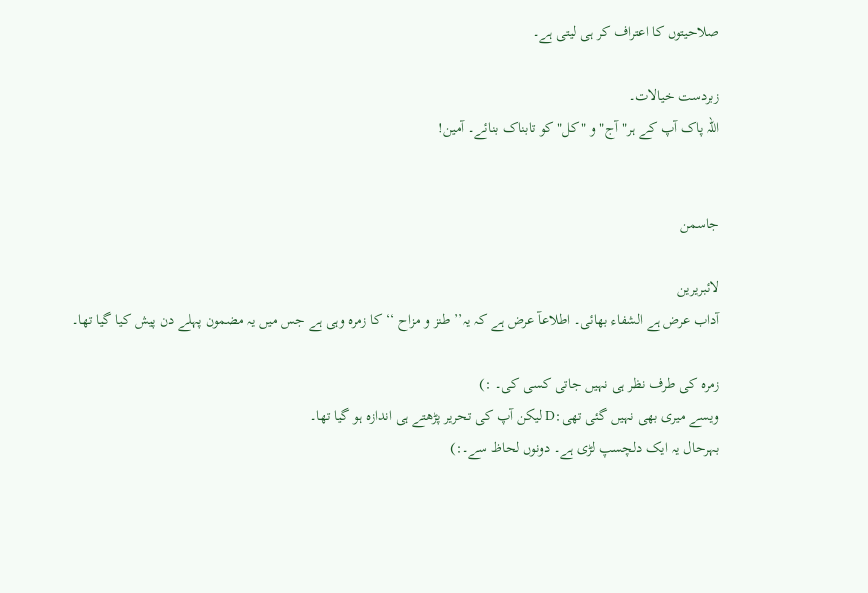صلاحیتوں کا اعتراف کر ہی لیتی ہے۔

زبردست خیالات۔
اللہ پاک آپ کے ہر" آج" و "کل" کو تابناک بنائے۔ آمین!


جاسمن

لائبریرین
آداب عرض ہے الشفاء بھائی۔ اطلاعآ عرض ہے کہ یہ’’ طنز و مزاح ‘‘ کا زمرہ وہی ہے جس میں یہ مضمون پہلے دن پیش کیا گیا تھا۔

زمرہ کی طرف نظر ہی نہیں جاتی کسی کی۔ :)
ویسے میری بھی نہیں گئی تھی:D لیکن آپ کی تحریر پڑھتے ہی اندازہ ہو گیا تھا۔
بہرحال یہ ایک دلچسپ لڑی ہے۔ دونوں لحاظ سے۔:)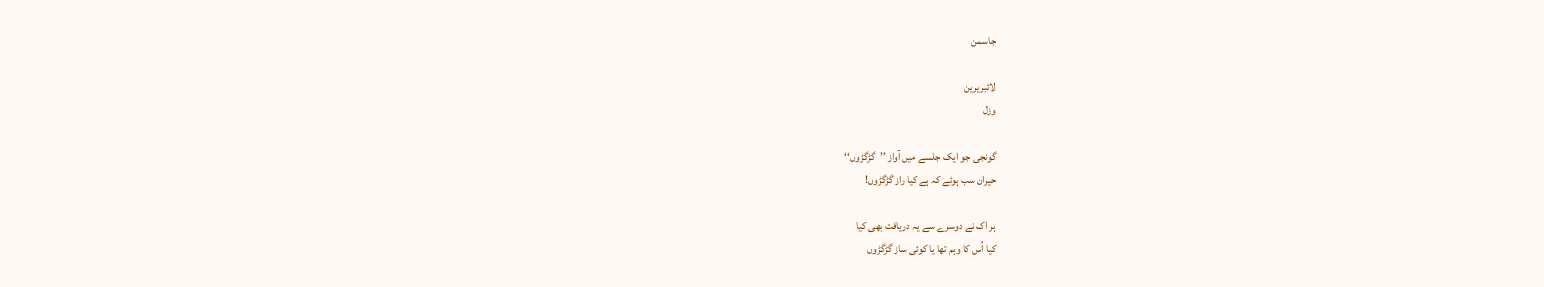جاسمن

لائبریرین
وزل

گونجی جو ایک جلسے میں آواز ’’گڑگڑوں‘‘
حیران سب ہوئے کہ ہے کیا راز گڑگڑوں!

ہر اک نے دوسرے سے یہ دریافت بھی کیا
کیا اُس کا وہم تھا یا کوئی ساز گڑگڑوں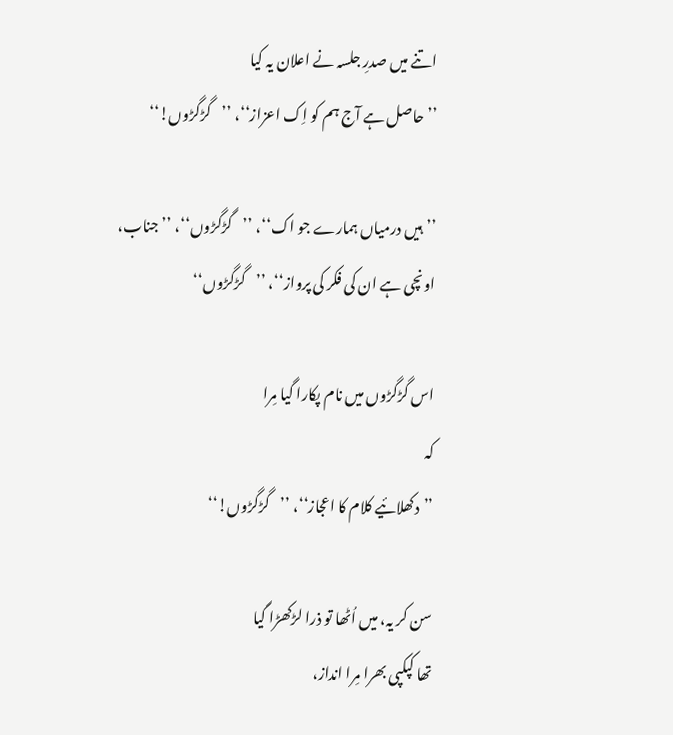اتنے میں صدرِ جلسہ نے اعلان یہ کیا
’’حاصل ہے آج ہم کو اِک اعزاز‘‘، ’’گڑگڑوں!‘‘

’’ہیں درمیاں ہمارے جو اک‘‘، ’’گڑگڑوں‘‘، ’’جناب،
اونچی ہے ان کی فکر کی پرواز‘‘، ’’گڑگڑوں‘‘

اس گڑگڑوں میں نام پکارا گیا مِرا
کہ
’’دکھلائیے کلام کا اعجاز‘‘، ’’گڑگڑوں!‘‘

سن کر یہ، میں اُٹھا تو ذرا لڑکھڑا گیا
تھا کپکپی بھرا مِرا انداز،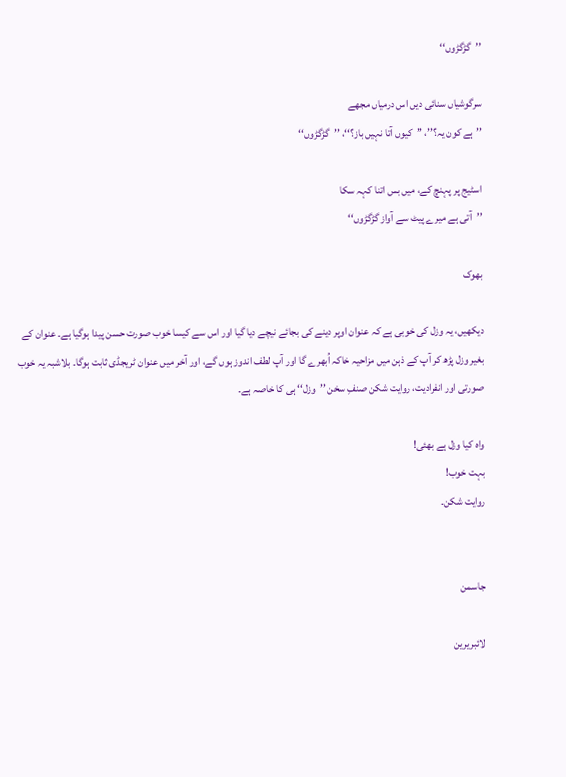’’گڑگڑوں‘‘

سرگوشیاں سنائی دیں اس درمیاں مجھے
’’ہے کون یہ؟’’، ’’کیوں آتا نہیں باز؟‘‘، ’’گڑگڑوں‘‘

اسٹیج پر پہنچ کے، میں بس اتنا کہہ سکا
’’آتی ہے میرے پیٹ سے آواز گڑگڑوں‘‘

بھوک

دیکھیں، یہ وزل کی خوبی ہے کہ عنوان اوپر دینے کی بجائے نیچے دیا گیا اور اس سے کیسا خوب صورت حسن پیدا ہوگیا ہے۔ عنوان کے بغیر وزل پڑھ کر آپ کے ذہن میں مزاحیہ خاکہ اُبھرے گا اور آپ لطف اندوز ہوں گے، اور آخر میں عنوان ٹریجڈی ثابت ہوگا۔ بلاشبہ یہ خوب صورتی اور انفرادیت، روایت شکن صنفِ سخن ’’وزل‘‘ ہی کا خاصہ ہے۔

واہ کیا وزل ہے بھئی!
بہت خوب!
روایت شکن۔


جاسمن

لائبریرین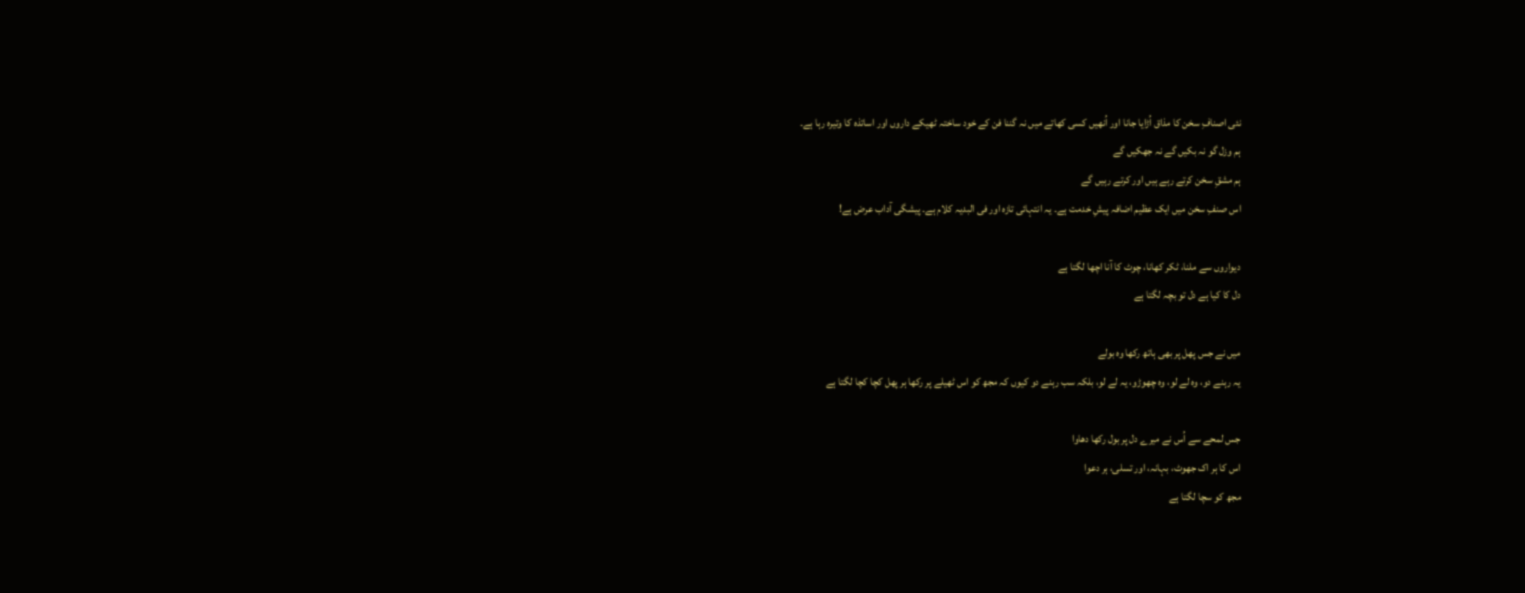نئی اصنافِ سخن کا مذاق اُڑایا جانا اور اُنھیں کسی کھاتے میں نہ گننا فن کے خود ساختہ ٹھیکے داروں اور اساتذہ کا وتیرہ رہا ہے۔
ہم وزل گو نہ بکیں گے نہ جھکیں گے
ہم مشقِ سخن کرتے رہے ہیں اور کرتے رہیں گے
اس صنفِ سخن میں ایک عظیم اضافہ پیشِ خدمت ہے۔ یہ انتہائی تازہ اور فی البدیہ کلام ہے۔ پیشگی آداب عرض ہے!

دیواروں سے ملنا، ٹکر کھانا، چوٹ کا آنا اچھا لگتا ہے
دل کا کیا ہے دل تو بچہ لگتا ہے

میں نے جس پھل پر بھی ہاتھ رکھا وہ بولے
یہ رہنے دو، وہ لے لو، وہ چھوڑو، یہ لے لو، بلکہ سب رہنے دو کیوں کہ مجھ کو اس ٹھیلے پر رکھا ہر پھل کچا کچا لگتا ہے

جس لمحے سے اُس نے میرے دل پر بول رکھا دھاوا
اس کا ہر اک جھوٹ، بہانہ، اور تسلی، ہر دعوا
مجھ کو سچا لگتا ہے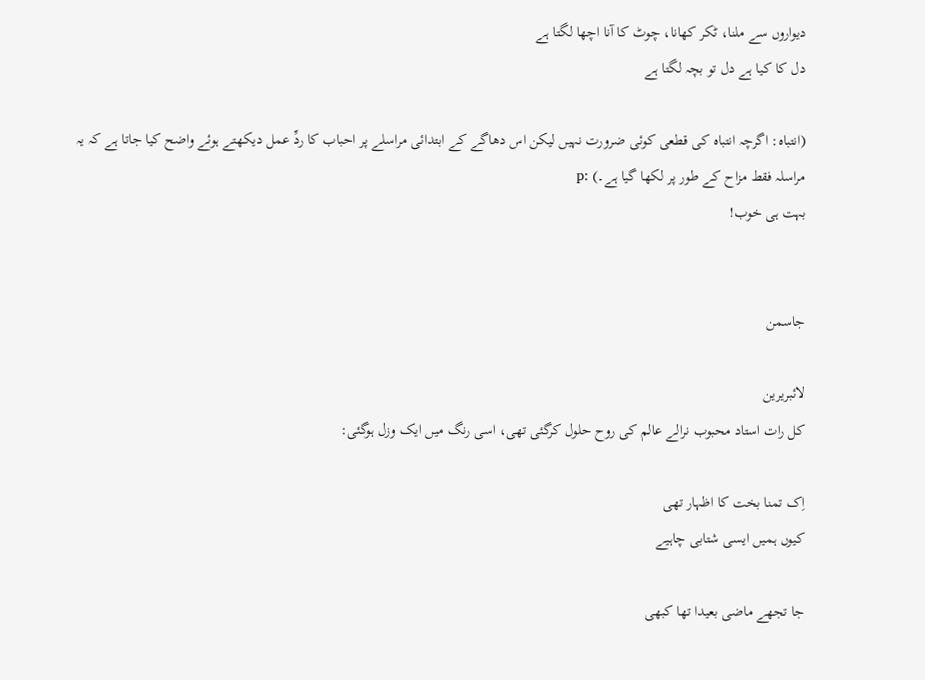دیواروں سے ملنا، ٹکر کھانا، چوٹ کا آنا اچھا لگتا ہے
دل کا کیا ہے دل تو بچہ لگتا ہے

(انتباہ: اگرچہ انتباہ کی قطعی کوئی ضرورت نہیں لیکن اس دھاگے کے ابتدائی مراسلے پر احباب کا ردِّ عمل دیکھتے ہوئے واضح کیا جاتا ہے کہ یہ مراسلہ فقط مزاح کے طور پر لکھا گیا ہے۔) :p
بہت ہی خوب!


جاسمن

لائبریرین
کل رات استاد محبوب نرالے عالم کی روح حلول کرگئی تھی، اسی رنگ میں ایک وزل ہوگئی:

اِک تمنا بخت کا اظہار تھی
کیوں ہمیں ایسی شتابی چاہیے

جا تجھے ماضی بعیدا تھا کبھی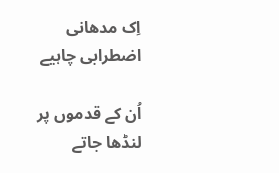اِک مدھانی اضطرابی چاہیے

اُن کے قدموں پر لنڈھا جاتے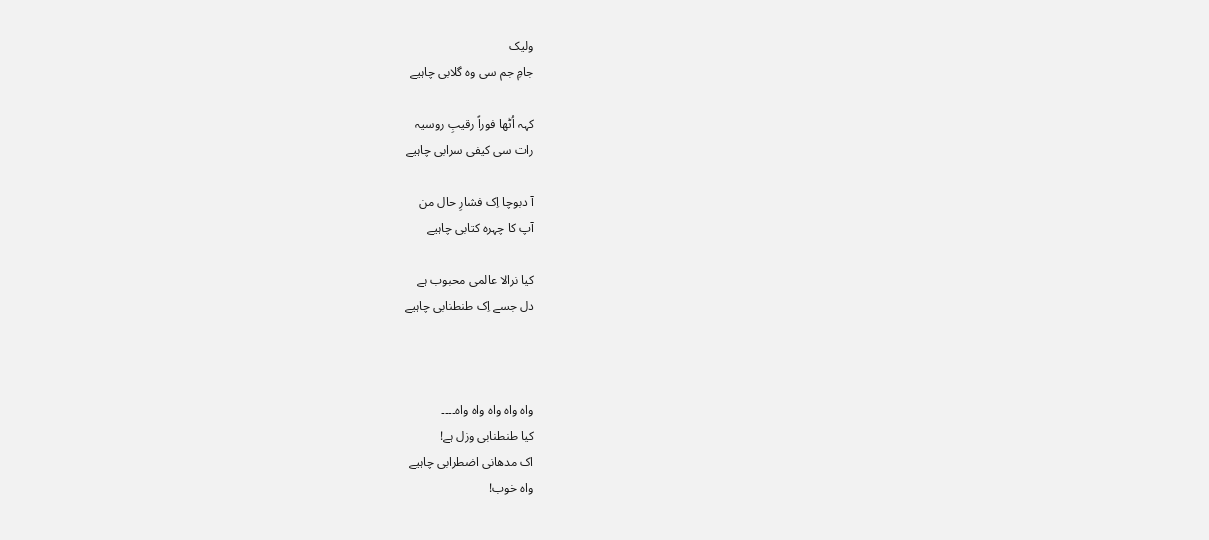ولیک
جامِ جم سی وہ گلابی چاہیے

کہہ اُٹھا فوراً رقیبِ روسیہ
رات سی کیفی سرابی چاہیے

آ دبوچا اِک فشارِ حال من
آپ کا چہرہ کتابی چاہیے

کیا نرالا عالمی محبوب ہے
دل جسے اِک طنطنابی چاہیے



واہ واہ واہ واہ واہ۔۔۔۔
کیا طنطنابی وزل ہے!
اک مدھانی اضطرابی چاہیے
واہ خوب!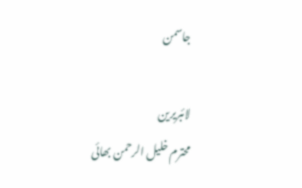جاسمن

لائبریرین
محترم خلیل الرحمن بھائی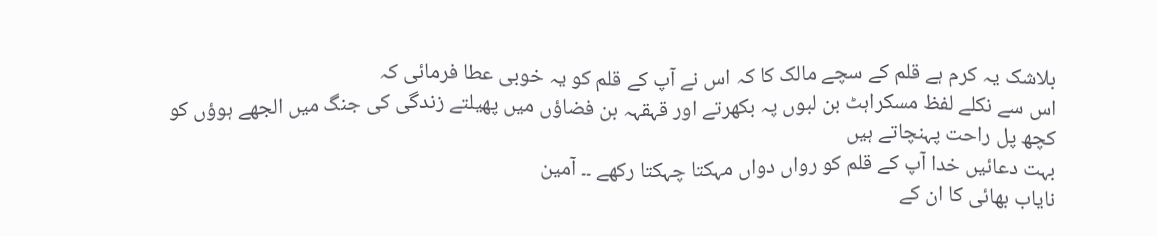بلاشک یہ کرم ہے قلم کے سچے مالک کا کہ اس نے آپ کے قلم کو یہ خوبی عطا فرمائی کہ
اس سے نکلے لفظ مسکراہٹ بن لبوں پہ بکھرتے اور قہقہہ بن فضاؤں میں پھیلتے زندگی کی جنگ میں الجھے ہوؤں کو کچھ پل راحت پہنچاتے ہیں
بہت دعائیں خدا آپ کے قلم کو رواں دواں مہکتا چہکتا رکھے ۔۔ آمین
نایاب بھائی کا ان کے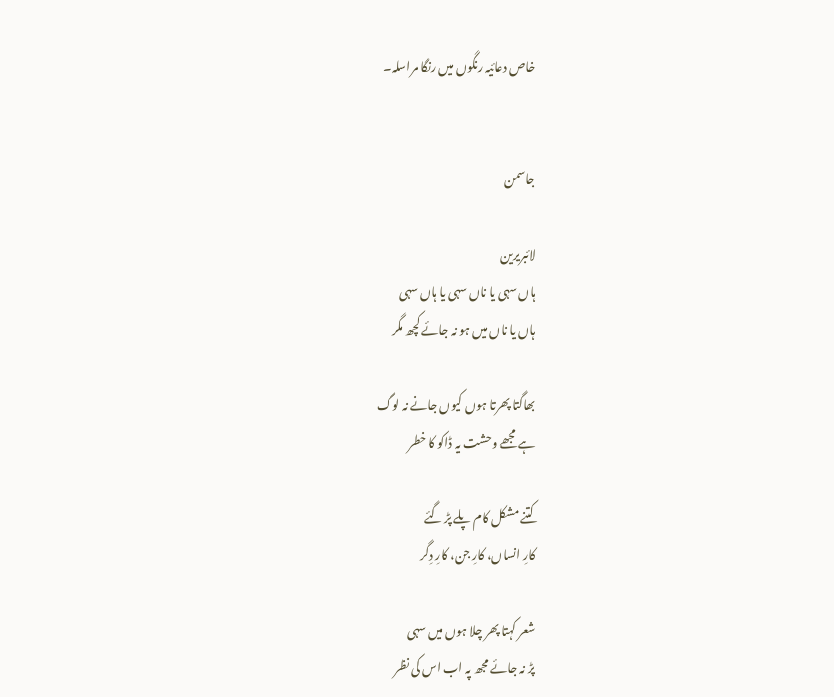خاص دعائیہ رنگوں میں رنگا مراسلہ۔


جاسمن

لائبریرین
ہاں سہی یا ناں سہی یا ہاں سہی
ہاں یا ناں میں ہو نہ جائے کچھ مگر

بھاگتا پھرتا ہوں کیوں جانے نہ لوگ
ہے مجھے وحشت یہ ڈاکو کا خطر

کتنے مشکل کام پلے پڑ گئے
کارِ انساں، کارِ جن، کارِ دِگر

شعر کہتا پھر چلا ہوں میں سہی
پڑ نہ جائے مجھ پہ اب اس کی نظر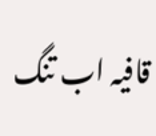قافیہ اب تنگ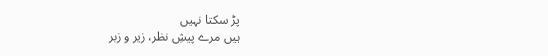پڑ سکتا نہیں
ہیں مرے پیشِ نظر، زیر و زبر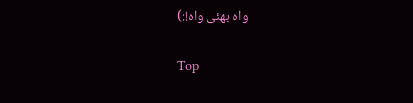واہ بھئی واہ!:)

Top